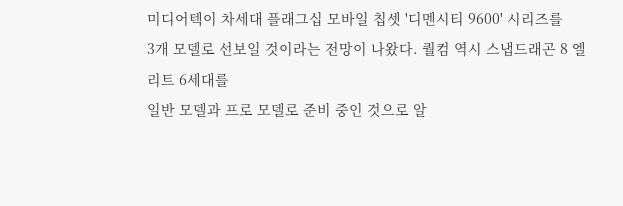미디어텍이 차세대 플래그십 모바일 칩셋 '디멘시티 9600' 시리즈를
3개 모델로 선보일 것이라는 전망이 나왔다. 퀄컴 역시 스냅드래곤 8 엘리트 6세대를
일반 모델과 프로 모델로 준비 중인 것으로 알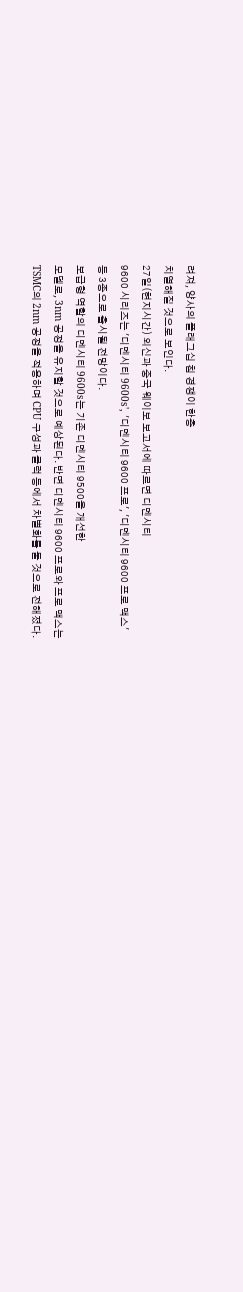려져, 양사의 플래그십 칩 경쟁이 한층
치열해질 것으로 보인다.
27일(현지시간) 외신과 중국 웨이보 보고서에 따르면 디멘시티
9600 시리즈는 '디멘시티 9600s', '디멘시티 9600 프로', '디멘시티 9600 프로 맥스'
등 3종으로 출시될 전망이다.
보급형 역할의 디멘시티 9600s는 기존 디멘시티 9500을 개선한
모델로, 3nm 공정을 유지할 것으로 예상된다. 반면 디멘시티 9600 프로와 프로 맥스는
TSMC의 2nm 공정을 적용하며 CPU 구성과 클럭 등에서 차별화를 둘 것으로 전해졌다.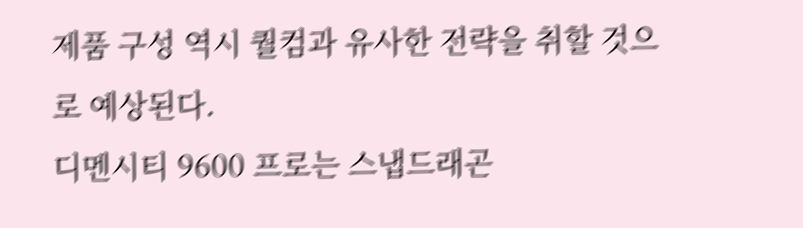제품 구성 역시 퀄컴과 유사한 전략을 취할 것으로 예상된다.
디멘시티 9600 프로는 스냅드래곤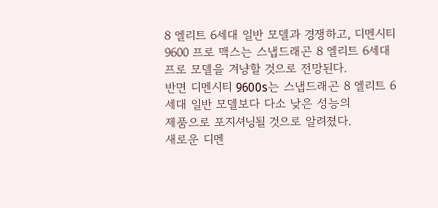8 엘리트 6세대 일반 모델과 경쟁하고, 디멘시티
9600 프로 맥스는 스냅드래곤 8 엘리트 6세대 프로 모델을 겨냥할 것으로 전망된다.
반면 디멘시티 9600s는 스냅드래곤 8 엘리트 6세대 일반 모델보다 다소 낮은 성능의
제품으로 포지셔닝될 것으로 알려졌다.
새로운 디멘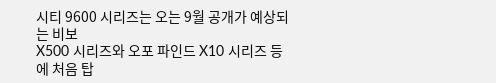시티 9600 시리즈는 오는 9월 공개가 예상되는 비보
X500 시리즈와 오포 파인드 X10 시리즈 등에 처음 탑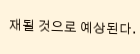재될 것으로 예상된다.